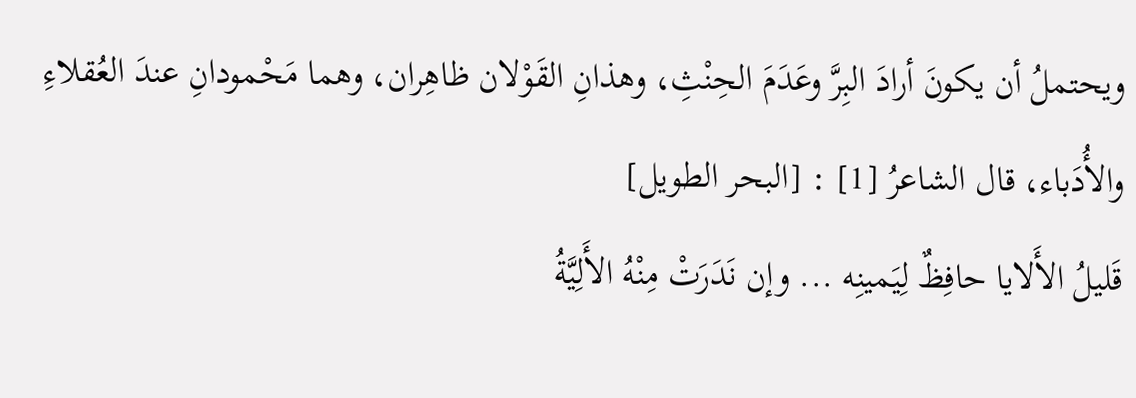ويحتملُ أن يكونَ أرادَ البِرَّ وعَدَمَ الحِنْثِ، وهذانِ القَوْلان ظاهِران، وهما مَحْمودانِ عندَ العُقلاءِ والأُدَباء، قال الشاعرُ [1] : [البحر الطويل]
قَليلُ الأَلايا حافِظٌ لِيَمينِه ... وإن نَدَرَتْ مِنْهُ الأَلِيَّةُ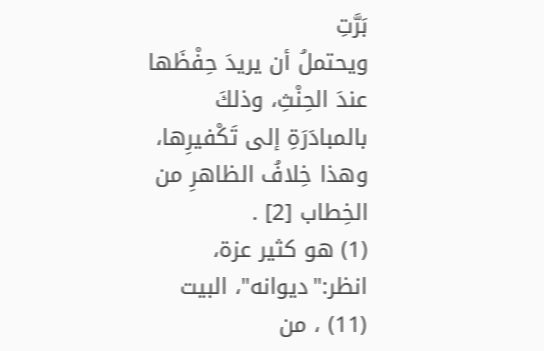بَرَّتِ
ويحتملُ أن يريدَ حِفْظَها عندَ الحِنْثِ، وذلكَ بالمبادَرَةِ إلى تَكْفيرِها، وهذا خِلافُ الظاهرِ من الخِطاب [2] .
(1) هو كثير عزة، انظر:"ديوانه"، البيت (11) ، من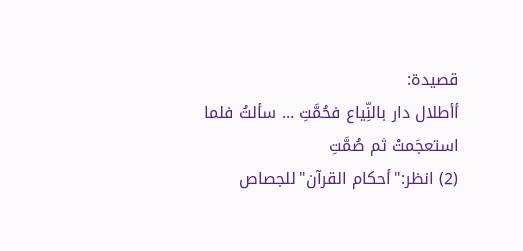قصيدة:
أأطلال دار بالنِّياع فحُمَّتِ ... سألتُ فلما استعجَمتْ ثم صُمَّتِ
(2) انظر:"أحكام القرآن"للجصاص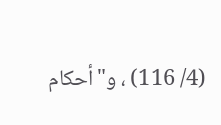(4/ 116) ، و"أحكام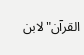القرآن"لابن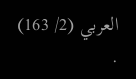العربي (2/ 163) .